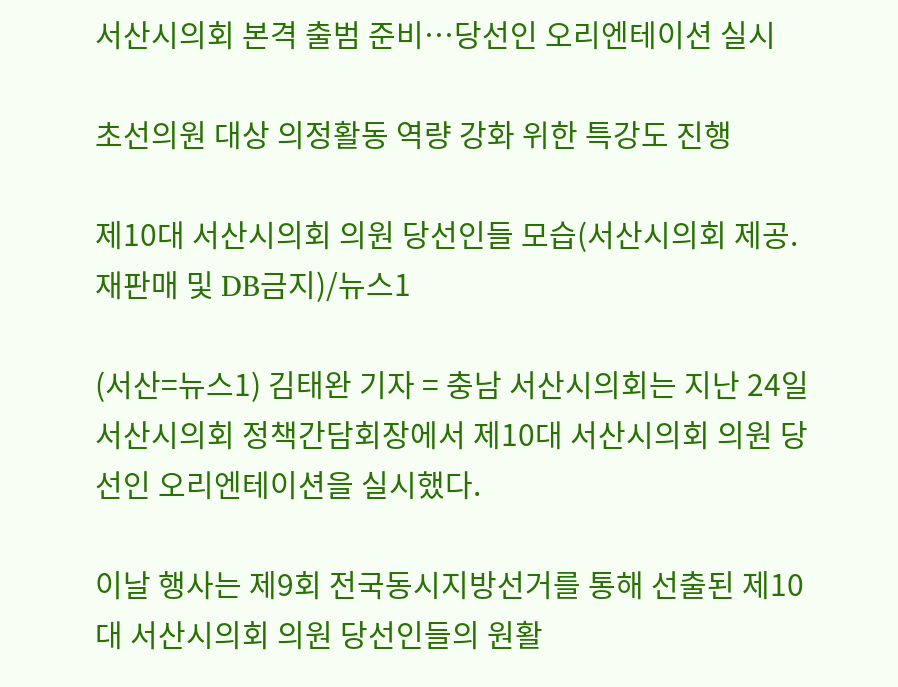서산시의회 본격 출범 준비…당선인 오리엔테이션 실시

초선의원 대상 의정활동 역량 강화 위한 특강도 진행

제10대 서산시의회 의원 당선인들 모습(서산시의회 제공. 재판매 및 DB금지)/뉴스1

(서산=뉴스1) 김태완 기자 = 충남 서산시의회는 지난 24일 서산시의회 정책간담회장에서 제10대 서산시의회 의원 당선인 오리엔테이션을 실시했다.

이날 행사는 제9회 전국동시지방선거를 통해 선출된 제10대 서산시의회 의원 당선인들의 원활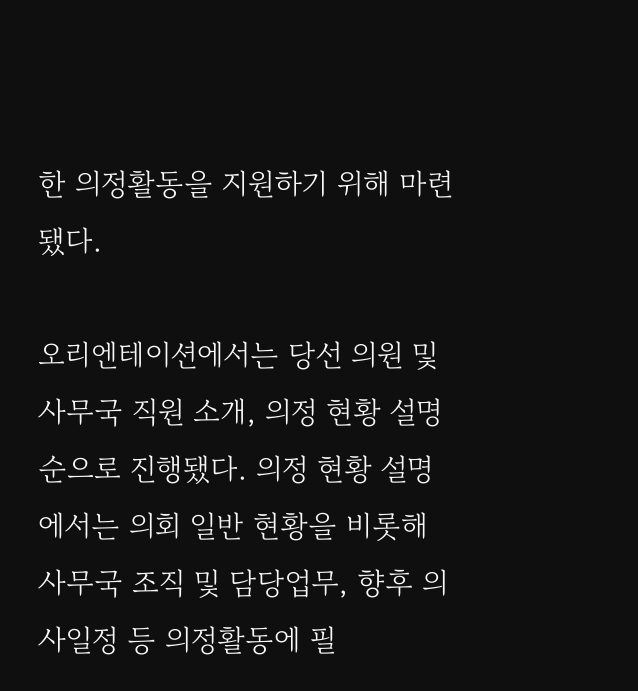한 의정활동을 지원하기 위해 마련됐다.

오리엔테이션에서는 당선 의원 및 사무국 직원 소개, 의정 현황 설명 순으로 진행됐다. 의정 현황 설명에서는 의회 일반 현황을 비롯해 사무국 조직 및 담당업무, 향후 의사일정 등 의정활동에 필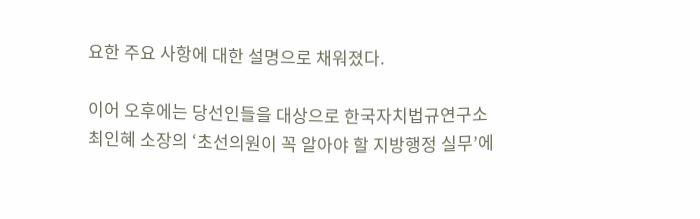요한 주요 사항에 대한 설명으로 채워졌다.

이어 오후에는 당선인들을 대상으로 한국자치법규연구소 최인혜 소장의 ‘초선의원이 꼭 알아야 할 지방행정 실무’에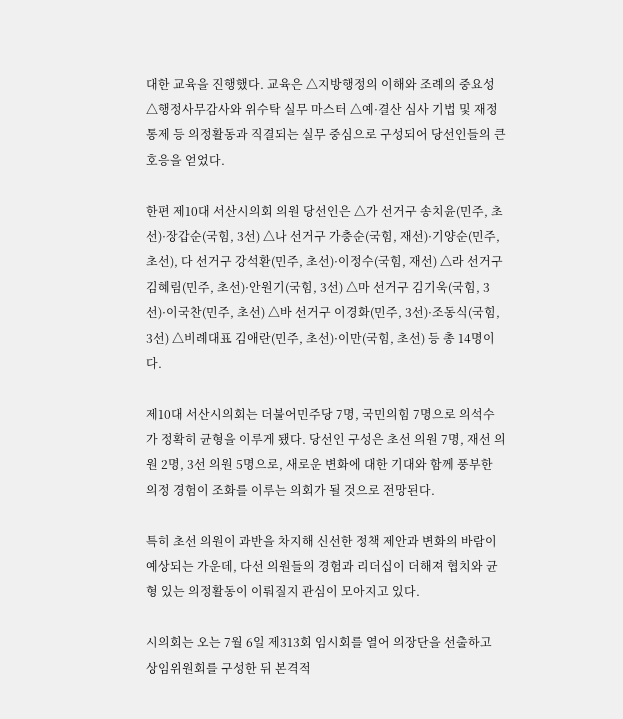대한 교육을 진행했다. 교육은 △지방행정의 이해와 조례의 중요성 △행정사무감사와 위수탁 실무 마스터 △예·결산 심사 기법 및 재정 통제 등 의정활동과 직결되는 실무 중심으로 구성되어 당선인들의 큰 호응을 얻었다.

한편 제10대 서산시의회 의원 당선인은 △가 선거구 송치윤(민주, 초선)·장갑순(국힘, 3선) △나 선거구 가충순(국힘, 재선)·기양순(민주, 초선), 다 선거구 강석환(민주, 초선)·이정수(국힘, 재선) △라 선거구 김혜림(민주, 초선)·안원기(국힘, 3선) △마 선거구 김기욱(국힘, 3선)·이국찬(민주, 초선) △바 선거구 이경화(민주, 3선)·조동식(국힘, 3선) △비례대표 김애란(민주, 초선)·이만(국힘, 초선) 등 총 14명이다.

제10대 서산시의회는 더불어민주당 7명, 국민의힘 7명으로 의석수가 정확히 균형을 이루게 됐다. 당선인 구성은 초선 의원 7명, 재선 의원 2명, 3선 의원 5명으로, 새로운 변화에 대한 기대와 함께 풍부한 의정 경험이 조화를 이루는 의회가 될 것으로 전망된다.

특히 초선 의원이 과반을 차지해 신선한 정책 제안과 변화의 바람이 예상되는 가운데, 다선 의원들의 경험과 리더십이 더해져 협치와 균형 있는 의정활동이 이뤄질지 관심이 모아지고 있다.

시의회는 오는 7월 6일 제313회 임시회를 열어 의장단을 선출하고 상임위원회를 구성한 뒤 본격적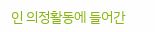인 의정활동에 들어간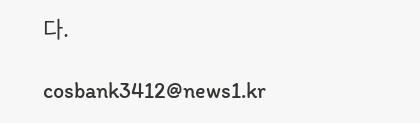다.

cosbank3412@news1.kr